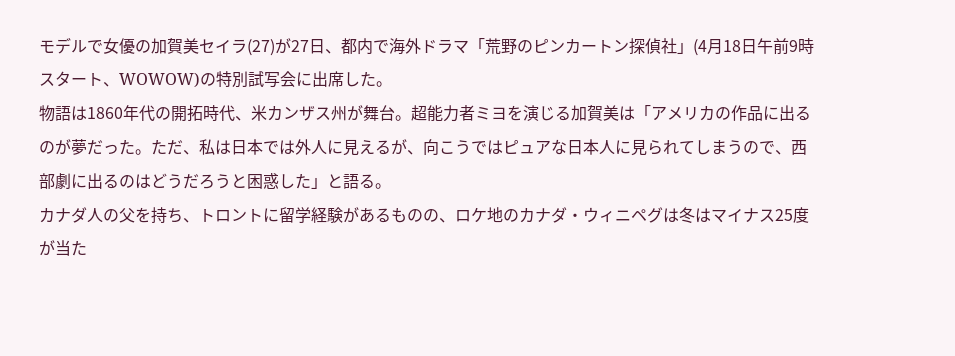モデルで女優の加賀美セイラ(27)が27日、都内で海外ドラマ「荒野のピンカートン探偵社」(4月18日午前9時スタート、WOWOW)の特別試写会に出席した。
物語は1860年代の開拓時代、米カンザス州が舞台。超能力者ミヨを演じる加賀美は「アメリカの作品に出るのが夢だった。ただ、私は日本では外人に見えるが、向こうではピュアな日本人に見られてしまうので、西部劇に出るのはどうだろうと困惑した」と語る。
カナダ人の父を持ち、トロントに留学経験があるものの、ロケ地のカナダ・ウィニペグは冬はマイナス25度が当た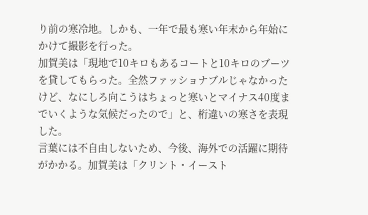り前の寒冷地。しかも、一年で最も寒い年末から年始にかけて撮影を行った。
加賀美は「現地で10キロもあるコートと10キロのブーツを貸してもらった。全然ファッショナブルじゃなかったけど、なにしろ向こうはちょっと寒いとマイナス40度までいくような気候だったので」と、桁違いの寒さを表現した。
言葉には不自由しないため、今後、海外での活躍に期待がかかる。加賀美は「クリント・イースト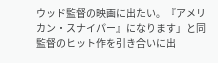ウッド監督の映画に出たい。『アメリカン・スナイパー』になります」と同監督のヒット作を引き合いに出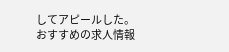してアピールした。
おすすめの求人情報